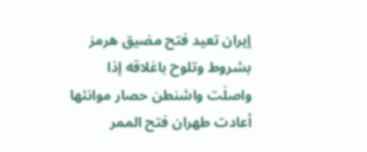إيران تعيد فتح مضيق هرمز بشروط وتلوح باغلاقه إذا واصلَت واشنطن حصار موانئها
أعادت طهران فتح الممر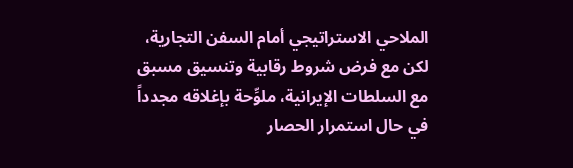الملاحي الاستراتيجي أمام السفن التجارية، لكن مع فرض شروط رقابية وتنسيق مسبق مع السلطات الإيرانية، ملوِّحة بإغلاقه مجدداً في حال استمرار الحصار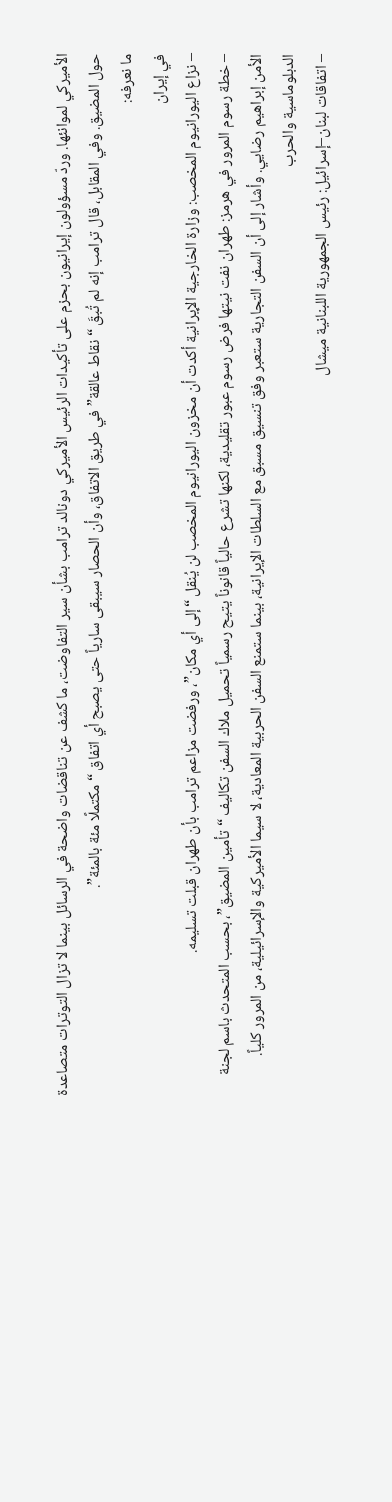الأميركي لموانئها. وردّ مسؤولون إيرانيون بحزم على تأكيدات الرئيس الأميركي دونالد ترامب بشأن سير التفاوضت، ما كشف عن تناقضات واضحة في الرسائل بينما لا تزال التوترات متصاعدة حول المضيق. وفي المقابل، قال ترامب إنه لم تُبقَ “نقاط عالقة” في طريق الاتفاق، وأن الحصار سيبقى سارياً حتى يصبح أي اتفاق “مكتملًا مئة بالمئة”.
ما نعرفه:
في إيران
– نزاع اليورانيوم المخصب: وزارة الخارجية الإيرانية أكدت أن مخزون اليورانيوم المخصب لن يُنقل “إلى أي مكان”، ورفضت مزاعم ترامب بأن طهران قبلت تسليمه.
– خطة رسوم المرور في هرمز: طهران نفت نيتها فرض رسوم عبور تقليدية، لكنها تشرع حالياً قانوناً يتيح رسمياً تحميل ملاك السفن تكاليف “تأمين المضيق”، بحسب المتحدث باسم لجنة الأمن إبراهيم رضايي. وأشار إلى أن السفن التجارية ستعبر وفق تنسيق مسبق مع السلطات الإيرانية، بينما ستمنع السفن الحربية المعادية، لا سيما الأميركية والإسرائيلية، من المرور كلياً.
الدبلوماسية والحرب
– اتفاقات لبنان–إسرائيل: رئيس الجمهورية اللبنانية ميشال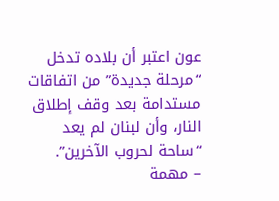عون اعتبر أن بلاده تدخل “مرحلة جديدة” من اتفاقات مستدامة بعد وقف إطلاق النار، وأن لبنان لم يعد “ساحة لحروب الآخرين”.
– مهمة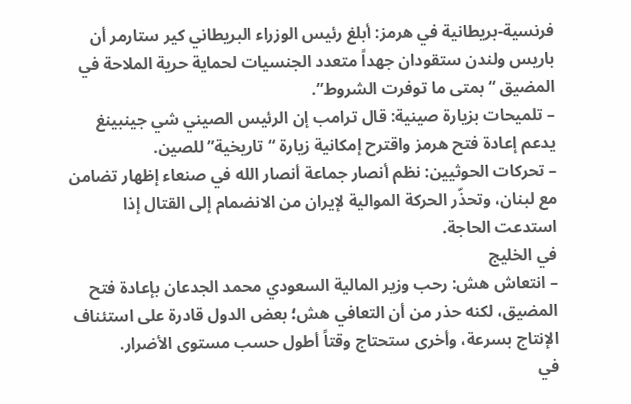فرنسية-بريطانية في هرمز: أبلغ رئيس الوزراء البريطاني كير ستارمر أن باريس ولندن ستقودان جهداً متعدد الجنسيات لحماية حرية الملاحة في المضيق “بمتى ما توفرت الشروط”.
– تلميحات بزيارة صينية: قال ترامب إن الرئيس الصيني شي جينبينغ يدعم إعادة فتح هرمز واقترح إمكانية زيارة “تاريخية” للصين.
– تحركات الحوثيين: نظم أنصار جماعة أنصار الله في صنعاء إظهار تضامن مع لبنان، وتحذّر الحركة الموالية لإيران من الانضمام إلى القتال إذا استدعت الحاجة.
في الخليج
– انتعاش هش: رحب وزير المالية السعودي محمد الجدعان بإعادة فتح المضيق، لكنه حذر من أن التعافي هش؛ بعض الدول قادرة على استئناف الإنتاج بسرعة، وأخرى ستحتاج وقتاً أطول حسب مستوى الأضرار.
في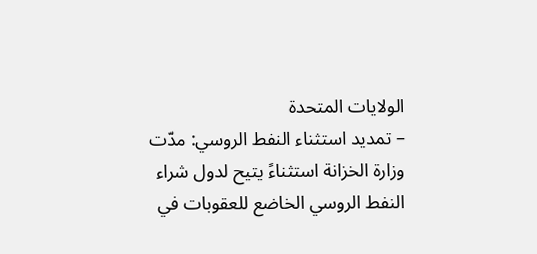الولايات المتحدة
– تمديد استثناء النفط الروسي: مدّت وزارة الخزانة استثناءً يتيح لدول شراء النفط الروسي الخاضع للعقوبات في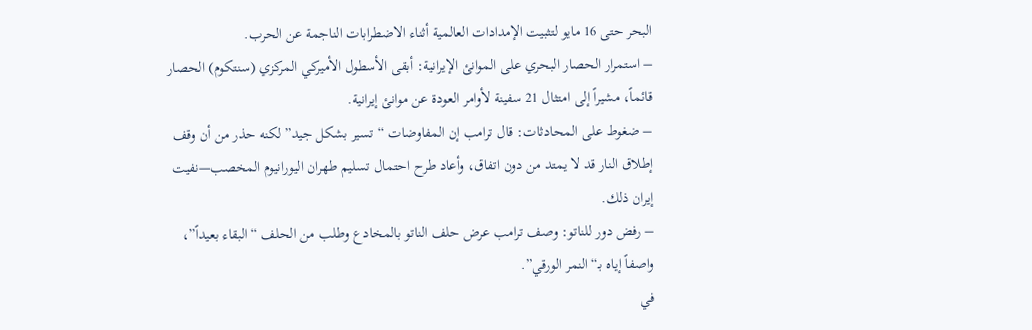البحر حتى 16 مايو لتثبيت الإمدادات العالمية أثناء الاضطرابات الناجمة عن الحرب.
– استمرار الحصار البحري على الموانئ الإيرانية: أبقى الأسطول الأميركي المركزي (سنتكوم) الحصار قائماً، مشيراً إلى امتثال 21 سفينة لأوامر العودة عن موانئ إيرانية.
– ضغوط على المحادثات: قال ترامب إن المفاوضات “تسير بشكل جيد” لكنه حذر من أن وقف إطلاق النار قد لا يمتد من دون اتفاق، وأعاد طرح احتمال تسليم طهران اليورانيوم المخصب—نفيت إيران ذلك.
– رفض دور للناتو: وصف ترامب عرض حلف الناتو بالمخادع وطلب من الحلف “البقاء بعيداً”، واصفاً إياه بـ“النمر الورقي”.
في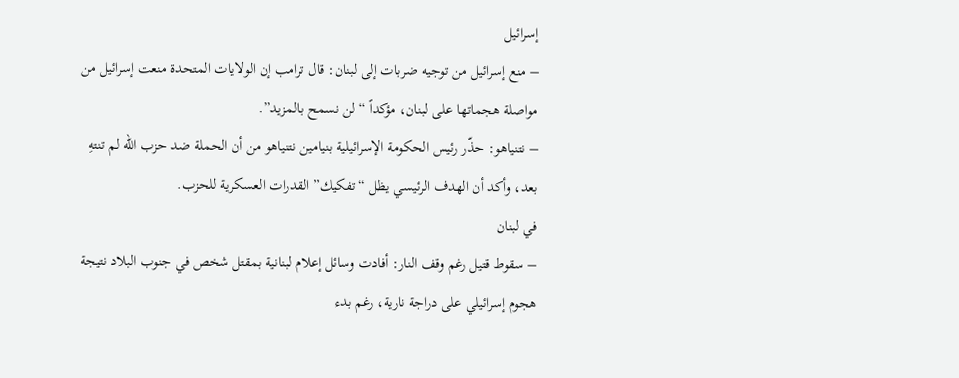إسرائيل
– منع إسرائيل من توجيه ضربات إلى لبنان: قال ترامب إن الولايات المتحدة منعت إسرائيل من مواصلة هجماتها على لبنان، مؤكداً “لن نسمح بالمزيد”.
– نتنياهو: حذّر رئيس الحكومة الإسرائيلية بنيامين نتنياهو من أن الحملة ضد حزب الله لم تنتهِ بعد، وأكد أن الهدف الرئيسي يظل “تفكيك” القدرات العسكرية للحزب.
في لبنان
– سقوط قتيل رغم وقف النار: أفادت وسائل إعلام لبنانية بمقتل شخص في جنوب البلاد نتيجة هجوم إسرائيلي على دراجة نارية، رغم بدء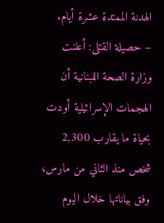الهدنة الممتدة عشرة أيام.
– حصيلة القتلى: أعلنت وزارة الصحة اللبنانية أن الهجمات الإسرائيلية أودت بحياة ما يقارب 2,300 شخص منذ الثاني من مارس، وفق بياناتها خلال اليوم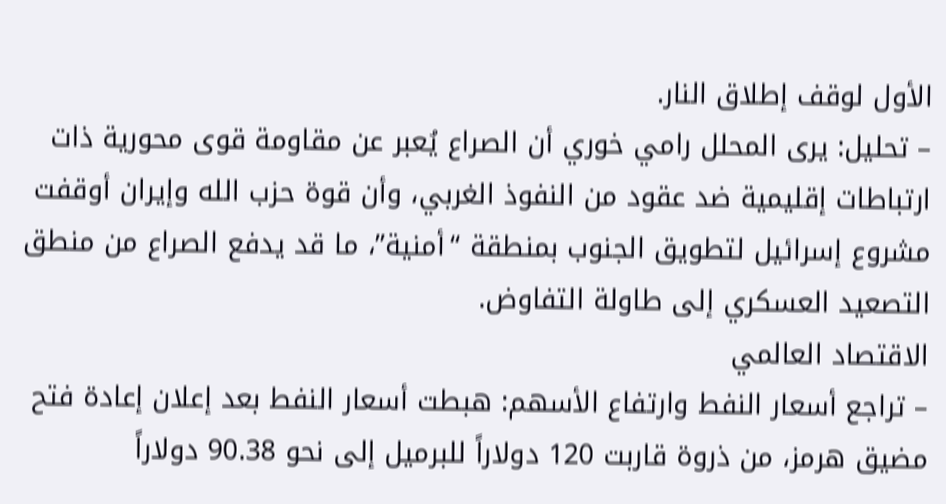الأول لوقف إطلاق النار.
– تحليل: يرى المحلل رامي خوري أن الصراع يُعبر عن مقاومة قوى محورية ذات ارتباطات إقليمية ضد عقود من النفوذ الغربي، وأن قوة حزب الله وإيران أوقفت مشروع إسرائيل لتطويق الجنوب بمنطقة “أمنية”، ما قد يدفع الصراع من منطق التصعيد العسكري إلى طاولة التفاوض.
الاقتصاد العالمي
– تراجع أسعار النفط وارتفاع الأسهم: هبطت أسعار النفط بعد إعلان إعادة فتح مضيق هرمز، من ذروة قاربت 120 دولاراً للبرميل إلى نحو 90.38 دولاراً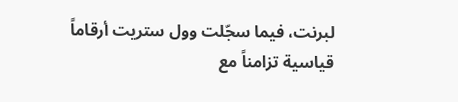لبرنت، فيما سجّلت وول ستريت أرقاماً قياسية تزامناً مع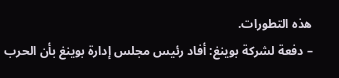هذه التطورات.
– دفعة لشركة بوينغ: أفاد رئيس مجلس إدارة بوينغ بأن الحرب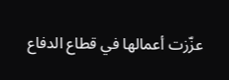عزّزت أعمالها في قطاع الدفاع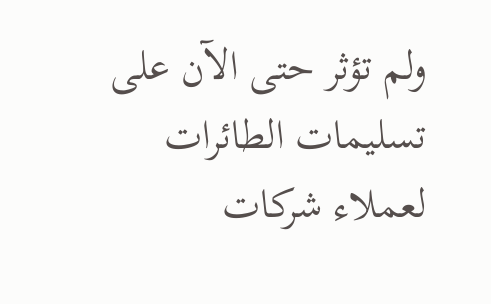ولم تؤثر حتى الآن على تسليمات الطائرات لعملاء شركات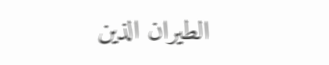الطيران الذين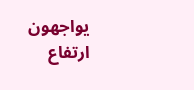يواجهون ارتفاع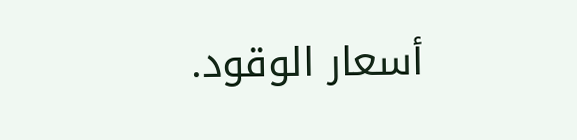أسعار الوقود.